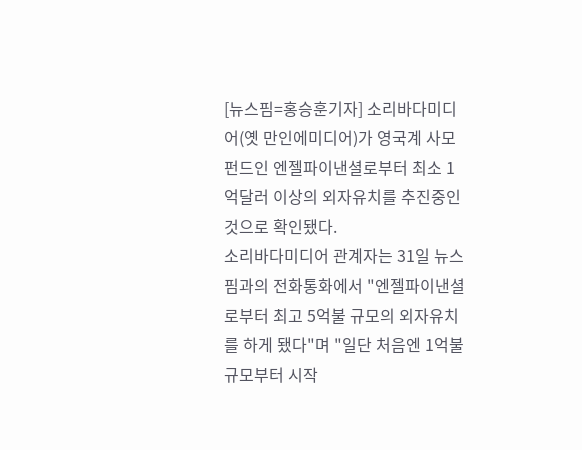[뉴스핌=홍승훈기자] 소리바다미디어(옛 만인에미디어)가 영국계 사모펀드인 엔젤파이낸셜로부터 최소 1억달러 이상의 외자유치를 추진중인 것으로 확인됐다.
소리바다미디어 관계자는 31일 뉴스핌과의 전화통화에서 "엔젤파이낸셜로부터 최고 5억불 규모의 외자유치를 하게 됐다"며 "일단 처음엔 1억불 규모부터 시작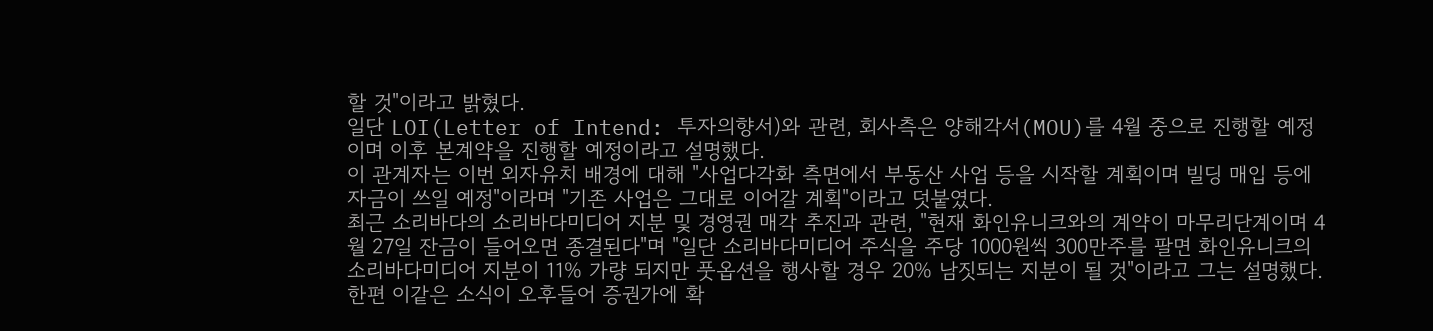할 것"이라고 밝혔다.
일단 LOI(Letter of Intend: 투자의향서)와 관련, 회사측은 양해각서(MOU)를 4월 중으로 진행할 예정이며 이후 본계약을 진행할 예정이라고 설명했다.
이 관계자는 이번 외자유치 배경에 대해 "사업다각화 측면에서 부동산 사업 등을 시작할 계획이며 빌딩 매입 등에 자금이 쓰일 예정"이라며 "기존 사업은 그대로 이어갈 계획"이라고 덧붙였다.
최근 소리바다의 소리바다미디어 지분 및 경영권 매각 추진과 관련, "현재 화인유니크와의 계약이 마무리단계이며 4월 27일 잔금이 들어오면 종결된다"며 "일단 소리바다미디어 주식을 주당 1000원씩 300만주를 팔면 화인유니크의 소리바다미디어 지분이 11% 가량 되지만 풋옵션을 행사할 경우 20% 남짓되는 지분이 될 것"이라고 그는 설명했다.
한편 이같은 소식이 오후들어 증권가에 확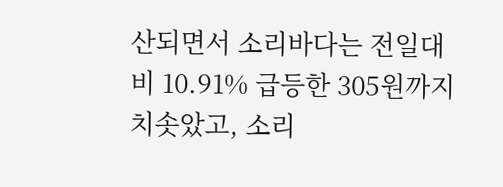산되면서 소리바다는 전일대비 10.91% 급등한 305원까지 치솟았고, 소리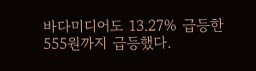바다미디어도 13.27% 급등한 555원까지 급등했다.